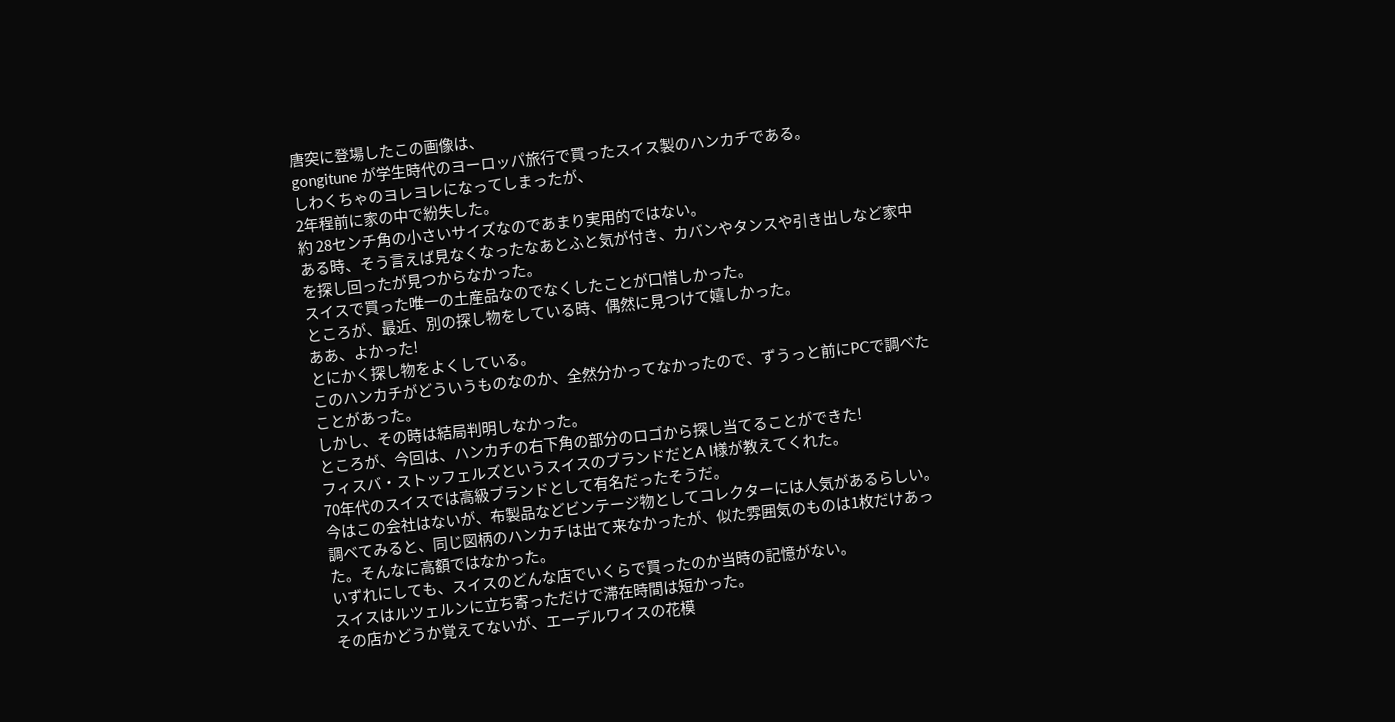唐突に登場したこの画像は、
gongitune が学生時代のヨーロッパ旅行で買ったスイス製のハンカチである。
しわくちゃのヨレヨレになってしまったが、
2年程前に家の中で紛失した。
約 28センチ角の小さいサイズなのであまり実用的ではない。
ある時、そう言えば見なくなったなあとふと気が付き、カバンやタンスや引き出しなど家中を探し回ったが見つからなかった。
スイスで買った唯一の土産品なのでなくしたことが口惜しかった。
ところが、最近、別の探し物をしている時、偶然に見つけて嬉しかった。
ああ、よかった!
とにかく探し物をよくしている。
このハンカチがどういうものなのか、全然分かってなかったので、ずうっと前にPCで調べたことがあった。
しかし、その時は結局判明しなかった。
ところが、今回は、ハンカチの右下角の部分のロゴから探し当てることができた!
フィスバ・ストッフェルズというスイスのブランドだとA I様が教えてくれた。
70年代のスイスでは高級ブランドとして有名だったそうだ。
今はこの会社はないが、布製品などビンテージ物としてコレクターには人気があるらしい。
調べてみると、同じ図柄のハンカチは出て来なかったが、似た雰囲気のものは1枚だけあった。そんなに高額ではなかった。
いずれにしても、スイスのどんな店でいくらで買ったのか当時の記憶がない。
スイスはルツェルンに立ち寄っただけで滞在時間は短かった。
その店かどうか覚えてないが、エーデルワイスの花模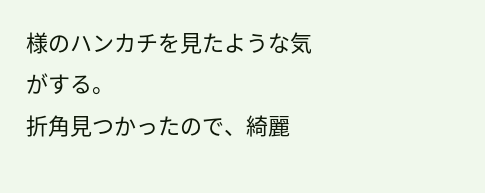様のハンカチを見たような気がする。
折角見つかったので、綺麗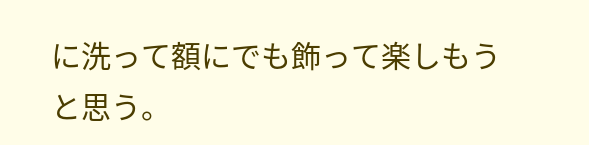に洗って額にでも飾って楽しもうと思う。